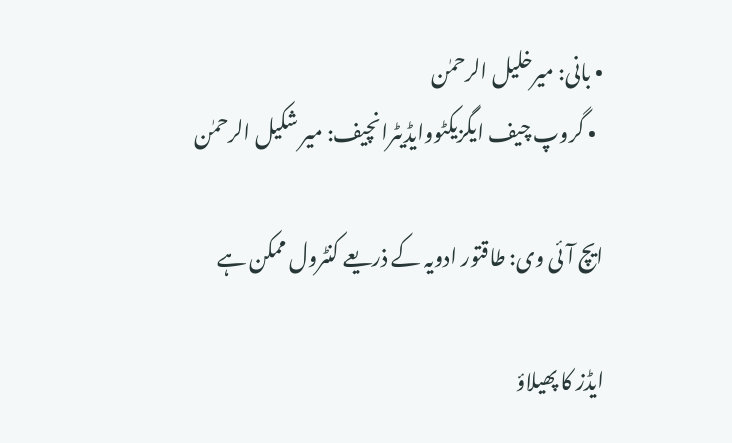• بانی: میرخلیل الرحمٰن
  • گروپ چیف ایگزیکٹووایڈیٹرانچیف: میر شکیل الرحمٰن

ایچ آئی وی: طاقتور ادویہ کے ذریعے کنٹرول ممکن ہے

ایڈز کا پھیلاؤ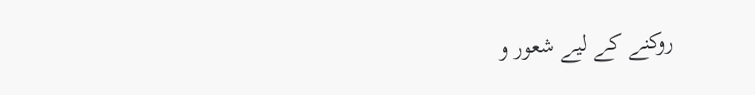روکنے کے لیے شعور و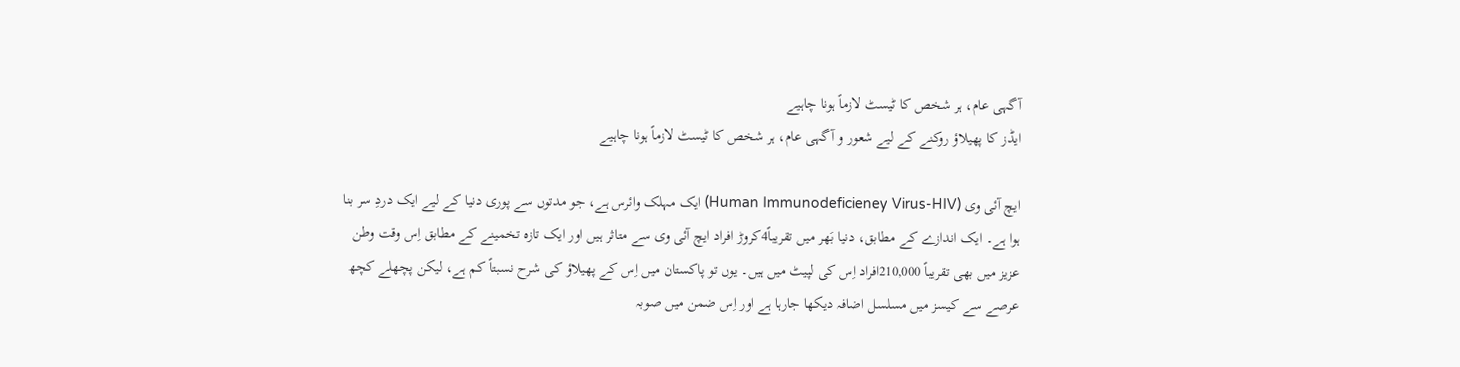آگہی عام، ہر شخص کا ٹیسٹ لازماً ہونا چاہیے
ایڈز کا پھیلاؤ روکنے کے لیے شعور و آگہی عام، ہر شخص کا ٹیسٹ لازماً ہونا چاہیے

ایچ آئی وی (Human Immunodeficieney Virus-HIV) ایک مہلک وائرس ہے، جو مدتوں سے پوری دنیا کے لیے ایک دردِ سر بنا ہوا ہے۔ ایک اندازے کے مطابق، دنیا بَھر میں تقریباً4کروڑ افراد ایچ آئی وی سے متاثر ہیں اور ایک تازہ تخمینے کے مطابق اِس وقت وطن عزیز میں بھی تقریباً 210,000افراد اِس کی لپیٹ میں ہیں۔ یوں تو پاکستان میں اِس کے پھیلاؤ کی شرح نسبتاً کم ہے، لیکن پچھلے کچھ عرصے سے کیسز میں مسلسل اضافہ دیکھا جارہا ہے اور اِس ضمن میں صوبہ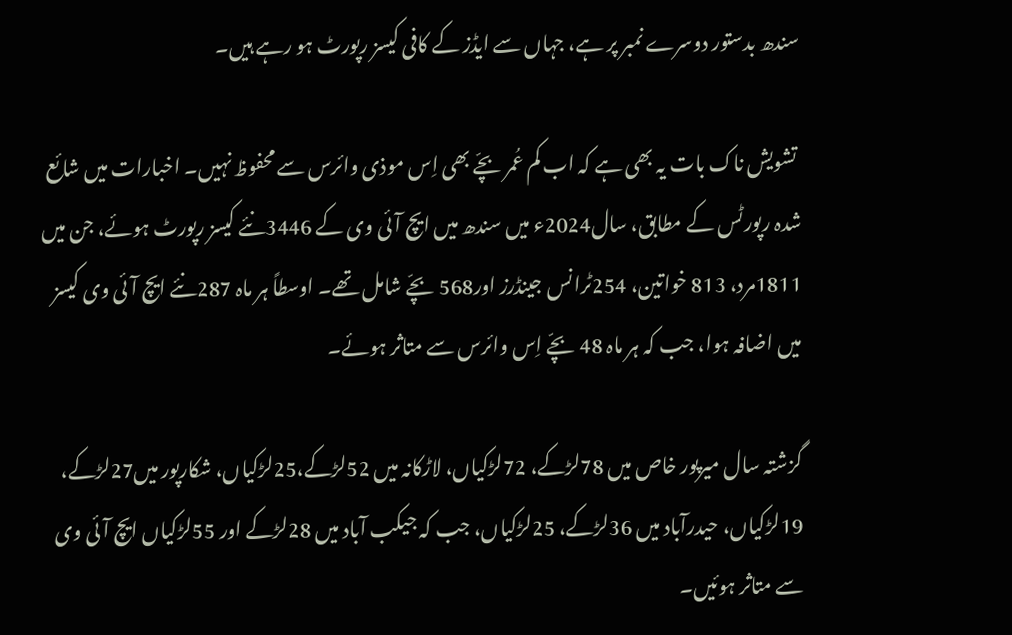سندھ بدستور دوسرے نمبر پر ہے، جہاں سے ایڈز کے کافی کیسز رپورٹ ہو رہے ہیں۔

 تشویش ناک بات یہ بھی ہے کہ اب کم عُمر بچّے بھی اِس موذی وائرس سے محفوظ نہیں۔ اخبارات میں شائع شدہ رپورٹس کے مطابق، سال2024ء میں سندھ میں ایچ آئی وی کے 3446نئے کیسز رپورٹ ہوئے، جن میں 1811مرد، 813 خواتین، 254ٹرانس جینڈرز اور568 بچّے شامل تھے۔ اوسطاً ہر ماہ 287نئے ایچ آئی وی کیسز میں اضافہ ہوا، جب کہ ہر ماہ 48 بچّے اِس وائرس سے متاثر ہوئے۔

گزشتہ سال میرپور خاص میں 78لڑکے، 72لڑکیاں، لاڑکانہ میں 52لڑکے،25لڑکیاں، شکارپور میں27لڑکے، 19لڑکیاں، حیدرآباد میں 36لڑکے، 25لڑکیاں، جب کہ جیکب آباد میں 28لڑکے اور 55لڑکیاں ایچ آئی وی سے متاثر ہوئیں۔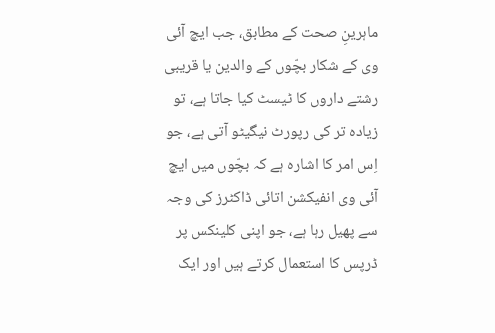ماہرینِ صحت کے مطابق، جب ایچ آئی وی کے شکار بچّوں کے والدین یا قریبی رشتے داروں کا ٹیسٹ کیا جاتا ہے، تو زیادہ تر کی رپورٹ نیگیٹو آتی ہے، جو اِس امر کا اشارہ ہے کہ بچّوں میں ایچ آئی وی انفیکشن اتائی ڈاکٹرز کی وجہ سے پھیل رہا ہے، جو اپنی کلینکس پر ڈرپس کا استعمال کرتے ہیں اور ایک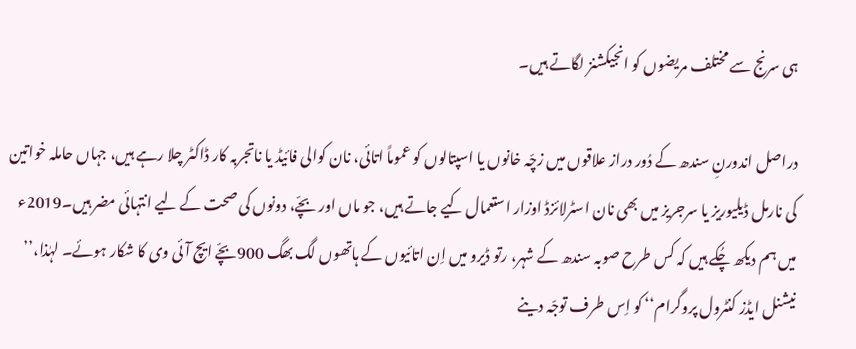ہی سرنج سے مختلف مریضوں کو انجیکشنز لگاتے ہیں۔

دراصل اندورنِ سندھ کے دُور دراز علاقوں میں زچّہ خانوں یا اسپتالوں کو عموماً اتائی، نان کوالی فائیڈ یا ناتجربہ کار ڈاکٹر چلا رہے ہیں، جہاں حاملہ خواتین کی نارمل ڈیلیوریز یا سرجریز میں بھی نان اسٹرلائزڈ اوزار استعمال کیے جاتے ہیں، جو ماں اور بچّے، دونوں کی صحت کے لیے انتہائی مضر ہیں۔2019ء میں ہم دیکھ چُکے ہیں کہ کس طرح صوبہ سندھ کے شہر، رتو ڈیرو میں اِن اتائیوں کے ہاتھوں لگ بھگ 900بچّے ایچ آئی وی کا شکار ہوئے۔ لہٰذا،’’ نیشنل ایڈز کنٹرول پروگرام‘‘ کو اِس طرف توجّہ دینے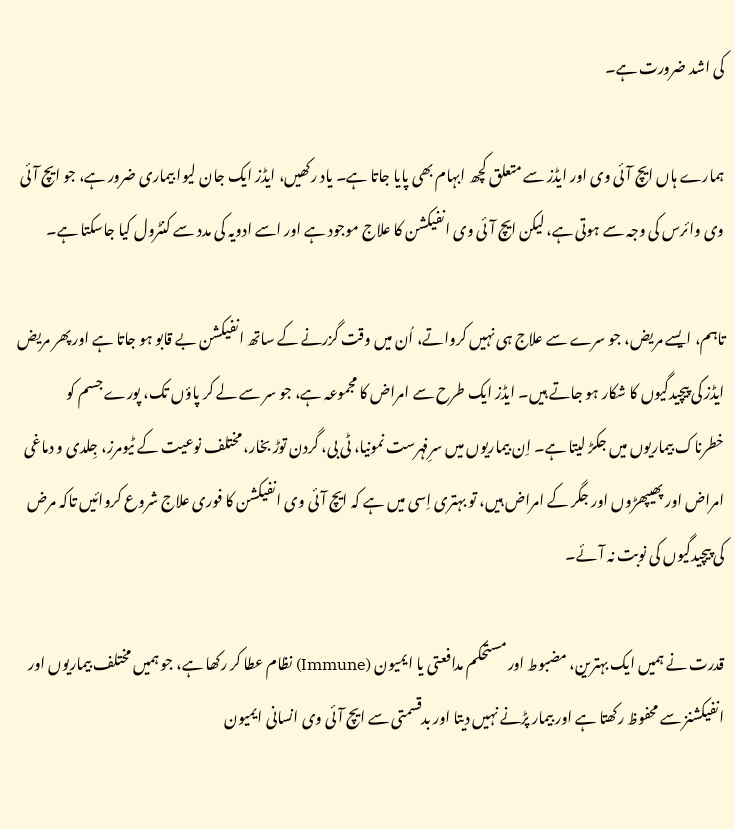کی اشد ضرورت ہے۔

ہمارے ہاں ایچ آئی وی اور ایڈز سے متعلق کچھ ابہام بھی پایا جاتا ہے۔ یاد رکھیں، ایڈز ایک جان لیوا بیماری ضرور ہے، جو ایچ آئی وی وائرس کی وجہ سے ہوتی ہے، لیکن ایچ آئی وی انفیکشن کا علاج موجود ہے اور اسے ادویہ کی مدد سے کنٹرول کیا جاسکتا ہے۔

تاہم، ایسے مریض، جو سرے سے علاج ہی نہیں کرواتے، اُن میں وقت گزرنے کے ساتھ انفیکشن بے قابو ہو جاتا ہے اور پھر مریض ایڈز کی پیچیدگیوں کا شکار ہو جاتے ہیں۔ ایڈز ایک طرح سے امراض کا مجموعہ ہے، جو سر سے لے کر پاؤں تک، پورے جسم کو خطرناک بیماریوں میں جکڑ لیتا ہے۔ اِن بیماریوں میں سرِفہرست نمونیا، ٹی بی، گردن توڑ بخار، مختلف نوعیت کے ٹیومرز، جِلدی و دماغی امراض اور پھیپھڑوں اور جگر کے امراض ہیں، تو بہتری اِسی میں ہے کہ ایچ آئی وی انفیکشن کا فوری علاج شروع کروائیں تاکہ مرض کی پیچیدگیوں کی نوبت نہ آئے۔

قدرت نے ہمیں ایک بہترین، مضبوط اور مستحکم مدافعتی یا ایمیون (Immune) نظام عطا کر رکھا ہے، جو ہمیں مختلف بیماریوں اور انفیکشنز سے محفوظ رکھتا ہے اور بیمار پڑنے نہیں دیتا اور بدقسمتی سے ایچ آئی وی انسانی ایمیون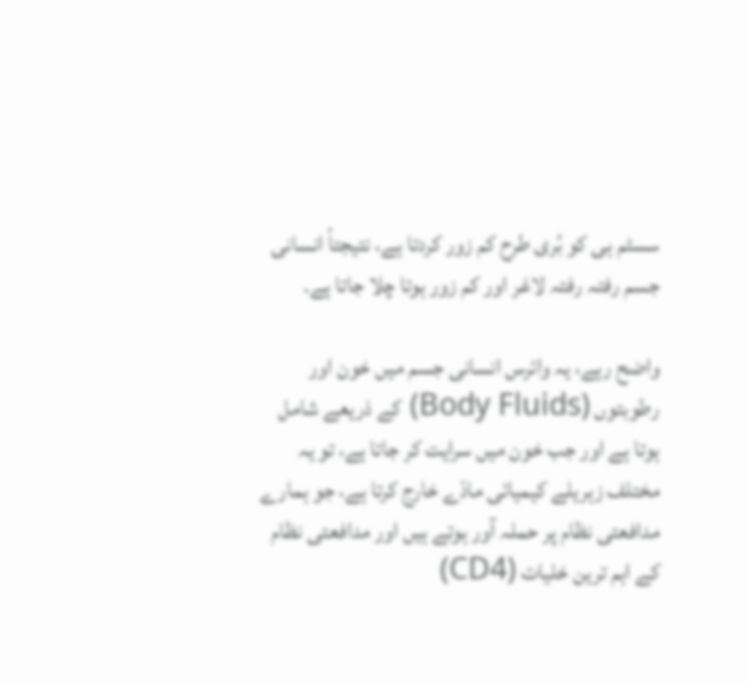سسٹم ہی کو بُری طرح کم زور کردتا ہے، نتیجتاً انسانی جسم رفتہ رفتہ لاغر اور کم زور ہوتا چلا جاتا ہے۔

واضح رہے، یہ وائرس انسانی جسم میں خون اور رطوبتوں (Body Fluids) کے ذریعے شامل ہوتا ہے اور جب خون میں سرایت کر جاتا ہے، تو یہ مختلف زہریلے کیمیائی مادّے خارج کرتا ہے، جو ہمارے مدافعتی نظام پر حملہ آور ہوتے ہیں اور مدافعتی نظام کے اہم ترین خلیات (CD4)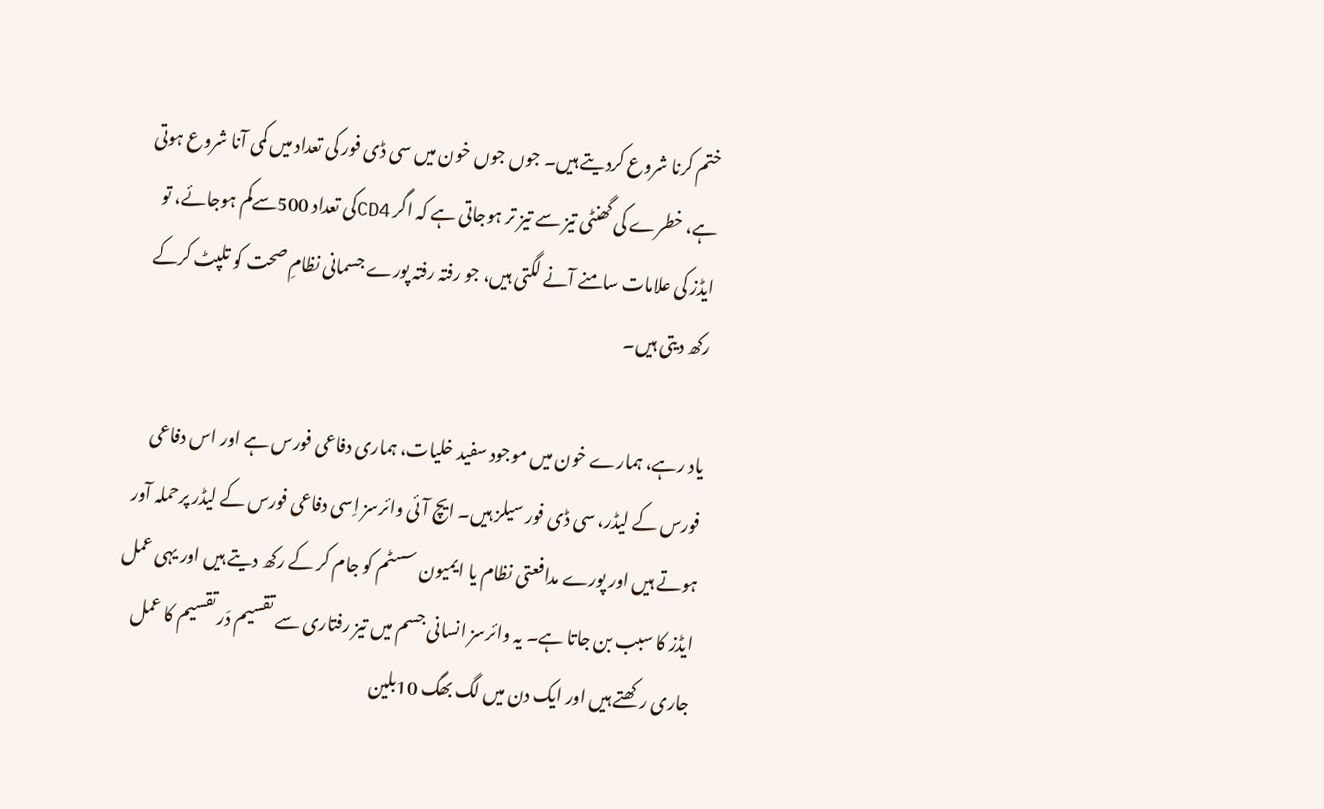ختم کرنا شروع کردیتے ہیں۔ جوں جوں خون میں سی ڈی فور کی تعداد میں کمی آنا شروع ہوتی ہے، خطرے کی گھنٹی تیز سے تیز تر ہوجاتی ہے کہ اگر CD4کی تعداد 500سےکم ہوجائے، تو ایڈز کی علامات سامنے آنے لگتی ہیں، جو رفتہ رفتہ پورے جسمانی نظامِ صحت کو تلپٹ کرکے رکھ دیتی ہیں۔

یاد رہے، ہمارے خون میں موجود سفید خلیات، ہماری دفاعی فورس ہے اور اس دفاعی فورس کے لیڈر، سی ڈی فور سیلز ہیں۔ ایچ آئی وائرسز اِسی دفاعی فورس کے لیڈر پرحملہ آور ہوتے ہیں اور پورے مدافعتی نظام یا ایمیون سسٹم کو جام کر کے رکھ دیتے ہیں اور یہی عمل ایڈز کا سبب بن جاتا ہے۔ یہ وائرسز انسانی جسم میں تیز رفتاری سے تقسیم دَر تقسیم کا عمل جاری رکھتے ہیں اور ایک دن میں لگ بھگ 10بلین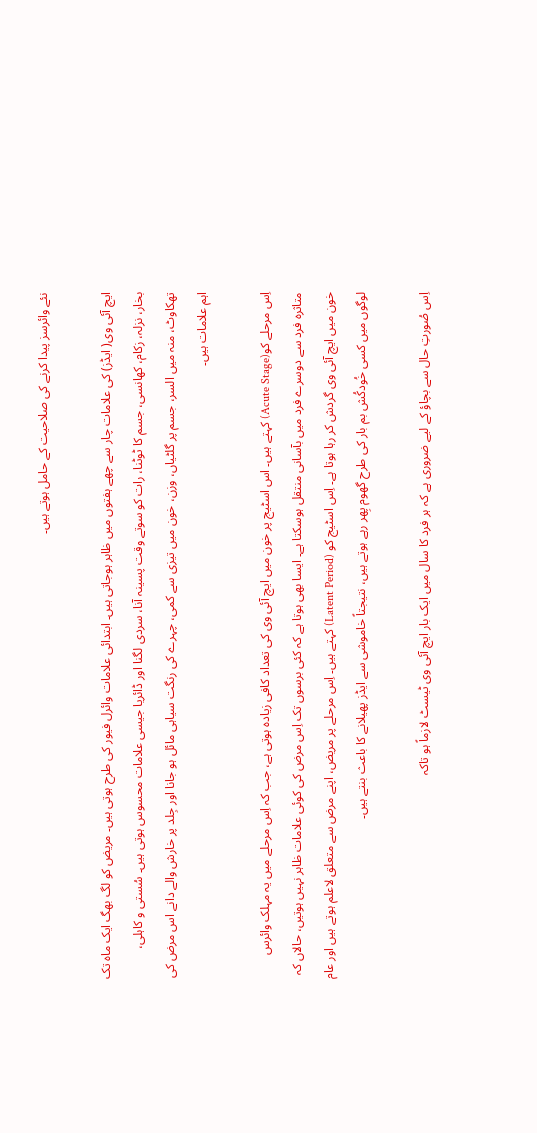نئے وائرسز پیدا کرنے کی صلاحیت کے حامل ہوتے ہیں۔

ایچ آئی وی( ایڈز) کی علامات چار سے چھے ہفتوں میں ظاہر ہوجاتی ہیں۔ ابتدائی علامات وائرل فیور کی طرح ہوتی ہیں۔ مریض کو لگ بھگ ایک ماہ تک بخار، نزلہ، زکام، کھانسی، جسم کا ٹوٹنا، رات کو سوتے وقت پسینہ آنا، سردی لگنا اور ڈائریا جیسی علامات محسوس ہوتی ہیں۔ سُستی و کاہلی، تھکاوٹ، منہ میں السر، جسم پر گلٹیاں، وزن، خون میں تیزی سے کمی، چہرے کی رنگت سیاہی مائل ہو جانا اور جِلد پر خارش والے دانے اس مرض کی اہم علامات ہیں۔

اِس مرحلے کو(Acute Stage) کہتے ہیں۔ اس اسٹیج پر خون میں ایچ آئی وی کی تعداد کافی زیادہ ہوتی ہے، جب کہ اِس مرحلے میں یہ مہلک وائرس متاثرہ فرد سے دوسرے فرد میں بآسانی منتقل ہوسکتا ہے۔ ایسا بھی ہوتا ہے کہ کئی برسوں تک اِس مرض کی کوئی علامات ظاہر نہیں ہوتیں، حالاں کہ خون میں ایچ آئی وی گردش کر رہا ہوتا ہے۔ اِس اسٹیج کو (Latent Period) کہتے ہیں۔ اِس مرحلے پر مریض، اپنے مرض سے متعلق لاعلم ہوتے ہیں اور عام لوگوں میں کسی خُودکُش بم بار کی طرح گھوم پِھر رہے ہوتے ہیں، نتیجتاً خاموشی سے ایڈز پھیلانے کا باعث بنتے ہیں۔

اِس صُورتِ حال سے بچاؤ کے لیے ضروری ہے کہ ہر فرد کا سال میں ایک بار ایچ آئی وی ٹیسٹ لازماً ہو تاکہ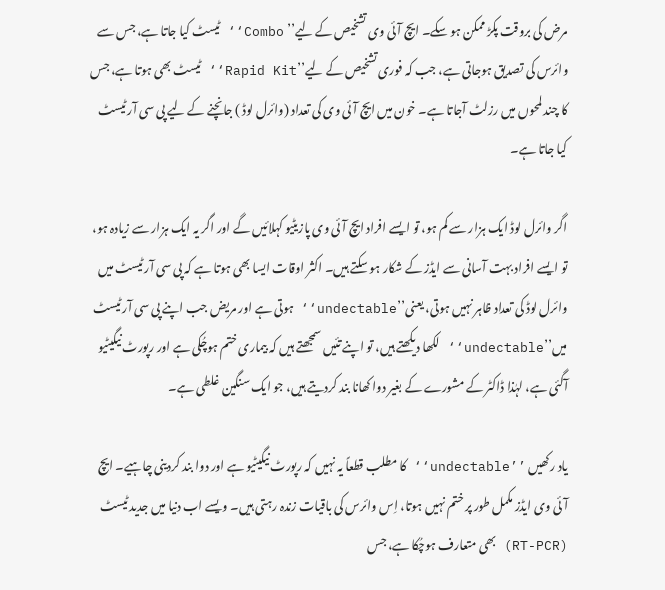مرض کی بروقت پکڑ ممکن ہو سکے۔ ایچ آئی وی تشخیص کے لیے’’ Combo‘‘ ٹیسٹ کیا جاتا ہے، جس سے وائرس کی تصدیق ہوجاتی ہے، جب کہ فوری تشخیص کے لیے’’Rapid Kit‘‘ ٹیسٹ بھی ہوتا ہے، جس کا چند لمحوں میں رزلٹ آجاتا ہے۔ خون میں ایچ آئی وی کی تعداد (وائرل لوڈ ) جانچنے کے لیے پی سی آر ٹیسٹ کیا جاتا ہے۔

اگر وائرل لوڈ ایک ہزار سے کم ہو، تو ایسے افراد ایچ آئی وی پازیٹیو کہلائیں گے اور اگر یہ ایک ہزار سے زیادہ ہو، تو ایسے افراد بہت آسانی سے ایڈز کے شکار ہو سکتے ہیں۔ اکثر اوقات ایسا بھی ہوتا ہے کہ پی سی آر ٹیسٹ میں وائرل لوڈ کی تعداد ظاہر نہیں ہوتی، یعنی’’undectable‘‘ ہوتی ہے اور مریض جب اپنے پی سی آر ٹیسٹ میں’’undectable‘‘ لکھا دیکھتے ہیں، تو اپنے تئیں سمجھتے ہیں کہ بیماری ختم ہوچُکی ہے اور رپورٹ نیگیٹیو آگئی ہے، لہٰذا ڈاکٹر کے مشورے کے بغیر دوا کھانا بند کردیتے ہیں، جو ایک سنگین غلطی ہے۔

یاد رکھیں ’’undectable‘‘ کا مطلب قطعاً یہ نہیں کہ رپورٹ نیگیٹیو ہے اور دوا بند کردینی چاہیے۔ ایچ آئی وی ایڈز مکمل طور پر ختم نہیں ہوتا، اِس وائرس کی باقیات زندہ رہتی ہیں۔ ویسے اب دنیا میں جدید ٹیسٹ (RT-PCR) بھی متعارف ہوچُکا ہے، جس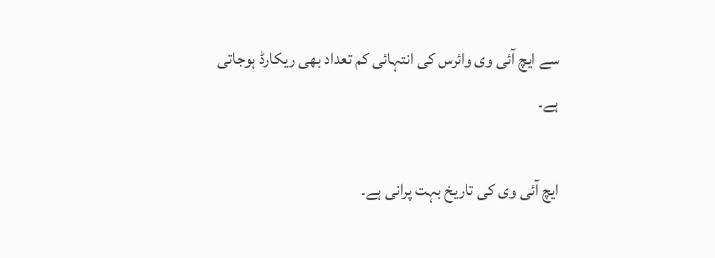سے ایچ آئی وی وائرس کی انتہائی کم تعداد بھی ریکارڈ ہوجاتی ہے۔

ایچ آئی وی کی تاریخ بہت پرانی ہے۔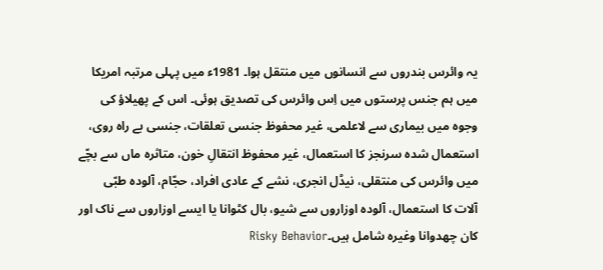یہ وائرس بندروں سے انسانوں میں منتقل ہوا۔ 1981ء میں پہلی مرتبہ امریکا میں ہم جنس پرستوں میں اِس وائرس کی تصدیق ہوئی۔ اس کے پھیلاؤ کی وجوہ میں بیماری سے لاعلمی، غیر محفوظ جنسی تعلقات، جنسی بے راہ روی، استعمال شدہ سرنجز کا استعمال، غیر محفوظ انتقالِ خون، متاثرہ ماں سے بچّے میں وائرس کی منتقلی، نیڈل انجری، نشے کے عادی افراد، حجّام، آلودہ طبّی آلات کا استعمال، آلودہ اوزاروں سے شیو، بال کٹوانا یا ایسے اوزاروں سے ناک اور کان چھدوانا وغیرہ شامل ہیں۔Risky Behavior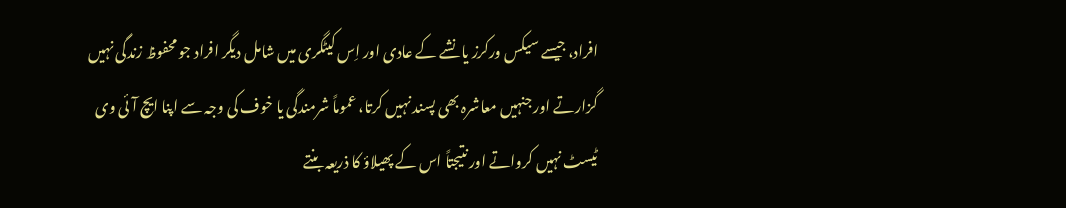افراد، جیسے سیکس ورکرز یا نشے کے عادی اور اِس کیٹگری میں شامل دیگر افراد جو محفوظ زندگی نہیں گزارتے اور جنہیں معاشرہ بھی پسند نہیں کرتا، عموماً شرمندگی یا خوف کی وجہ سے اپنا ایچ آئی وی ٹیسٹ نہیں کرواتے اور نتیجتاً اس کے پھیلاؤ کا ذریعہ بنتے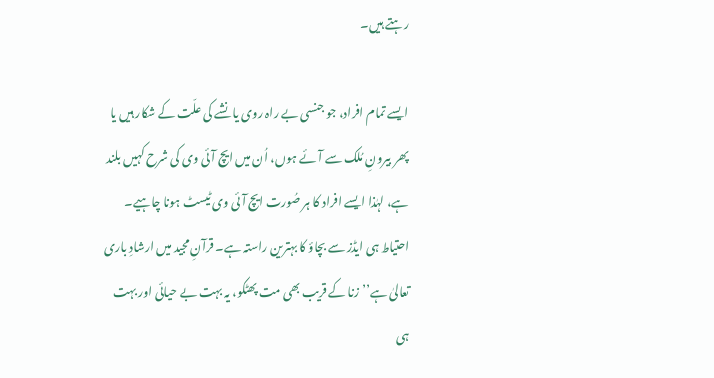رہتے ہیں۔

ایسے تمام افراد، جو جنسی بے راہ روی یا نشے کی علّت کے شکار ہیں یا پھر بیرونِ مُلک سے آئے ہوں، اُن میں ایچ آئی وی کی شرح کہیں بلند ہے، لہٰذا ایسے افراد کا ہر صُورت ایچ آئی وی ٹیسٹ ہونا چاہیے۔ احتیاط ہی ایڈز سے بچاؤ کا بہترین راستہ ہے۔ قرآنِ مجید میں ارشادِ باری تعالیٰ ہے’’زنا کے قریب بھی مت پھٹکو، یہ بہت بے حیائی اور بہت ہی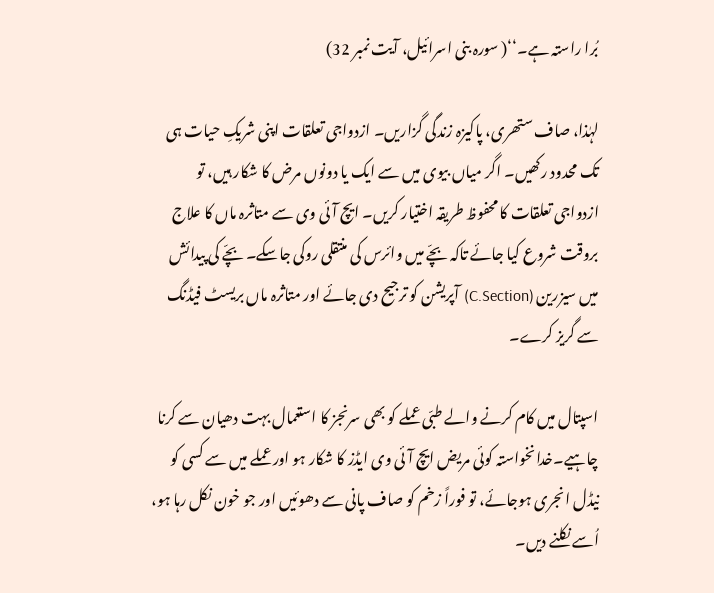بُرا راستہ ہے۔‘‘( سورہ بنی اسرائیل، آیت نمبر 32)

لہٰذا، صاف ستھری، پاکیزہ زندگی گزاریں۔ ازدواجی تعلقات اپنی شریکِ حیات ہی تک محدود رکھیں۔ اگر میاں بیوی میں سے ایک یا دونوں مرض کا شکار ہیں، تو ازدواجی تعلقات کا محفوظ طریقہ اختیار کریں۔ ایچ آئی وی سے متاثرہ ماں کا علاج بروقت شروع کیا جائے تاکہ بچّے میں وائرس کی منتقلی روکی جاسکے۔ بچّے کی پیدائش میں سیزرین (C.Section) آپریشن کو ترجیح دی جائے اور متاثرہ ماں بریسٹ فیڈنگ سے گریز کرے۔

اسپتال میں کام کرنے والے طبّی عملے کو بھی سرنجز کا استعمال بہت دھیان سے کرنا چاہیے۔خدانخواستہ کوئی مریض ایچ آئی وی ایڈز کا شکار ہو اور عملے میں سے کسی کو نیڈل انجری ہوجائے، تو فوراً زخم کو صاف پانی سے دھوئیں اور جو خون نکل رہا ہو، اُسے نکلنے دیں۔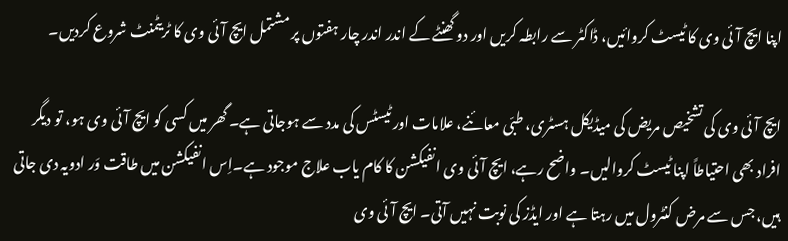اپنا ایچ آئی وی کا ٹیسٹ کروائیں، ڈاکٹر سے رابطہ کریں اور دو گھنٹے کے اندر اندر چار ہفتوں پر مشتمل ایچ آئی وی کا ٹریٹمنٹ شروع کردیں۔

ایچ آئی وی کی تشخیص مریض کی میڈیکل ہسٹری، طبّی معائنے، علامات اور ٹیسٹس کی مدد سے ہوجاتی ہے۔ گھر میں کسی کو ایچ آئی وی ہو، تو دیگر افراد بھی احتیاطاً اپنا ٹیسٹ کروالیں۔ واضح رہے، ایچ آئی وی انفیکشن کا کام یاب علاج موجود ہے۔اِس انفیکشن میں طاقت وَر ادویہ دی جاتی ہیں، جس سے مرض کنٹرول میں رہتا ہے اور ایڈز کی نوبت نہیں آتی۔ ایچ آئی وی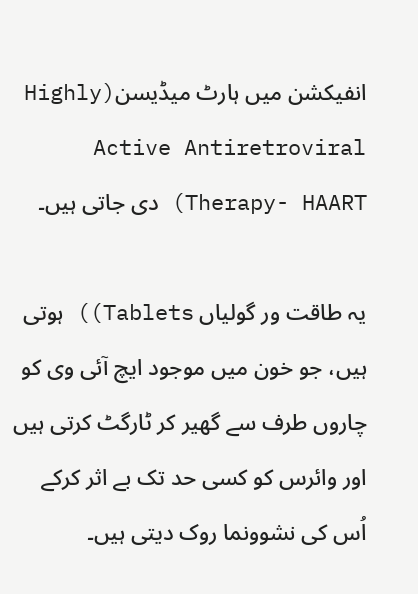انفیکشن میں ہارٹ میڈیسن(Highly Active Antiretroviral Therapy- HAART) دی جاتی ہیں۔

یہ طاقت ور گولیاں Tablets)) ہوتی ہیں، جو خون میں موجود ایچ آئی وی کو چاروں طرف سے گھیر کر ٹارگٹ کرتی ہیں اور وائرس کو کسی حد تک بے اثر کرکے اُس کی نشوونما روک دیتی ہیں۔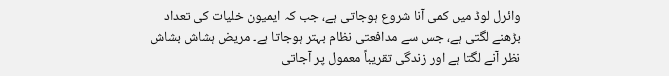وائرل لوڈ میں کمی آنا شروع ہوجاتی ہے، جب کہ ایمیون خلیات کی تعداد بڑھنے لگتی ہے، جس سے مدافعتی نظام بہتر ہوجاتا ہے۔ مریض ہشاش بشاش نظر آنے لگتا ہے اور زندگی تقریباً معمول پر آجاتی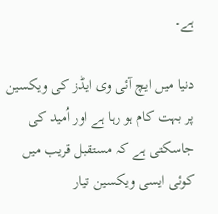ہے۔

دنیا میں ایچ آئی وی ایڈز کی ویکسین پر بہت کام ہو رہا ہے اور اُمید کی جاسکتی ہے کہ مستقبل قریب میں کوئی ایسی ویکسین تیار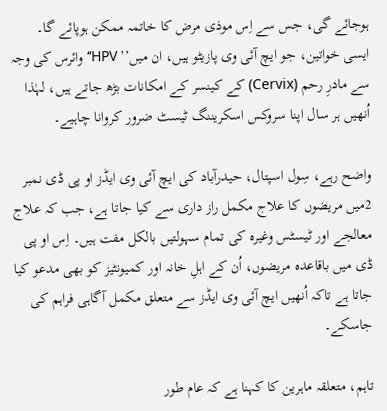ہوجائے گی، جس سے اِس موذی مرض کا خاتمہ ممکن ہوپائے گا۔ ایسی خواتین، جو ایچ آئی وی پازیٹو ہیں، ان میں’’ HPV‘‘ وائرس کی وجہ سے مادرِ رحم (Cervix) کے کینسر کے امکانات بڑھ جاتے ہیں، لہٰذا اُنھیں ہر سال اپنا سروکس اسکریننگ ٹیسٹ ضرور کروانا چاہیے۔

واضح رہے، سِول اسپتال، حیدرآباد کی ایچ آئی وی ایڈز او پی ڈی نمبر 2میں مریضوں کا علاج مکمل راز داری سے کیا جاتا ہے، جب کہ علاج معالجے اور ٹیسٹس وغیرہ کی تمام سہولتیں بالکل مفت ہیں۔ اِس او پی ڈی میں باقاعدہ مریضوں، اُن کے اہلِ خانہ اور کمیونٹیز کو بھی مدعو کیا جاتا ہے تاکہ اُنھیں ایچ آئی وی ایڈز سے متعلق مکمل آگاہی فراہم کی جاسکے۔

تاہم، متعلقہ ماہرین کا کہنا ہے کہ عام طور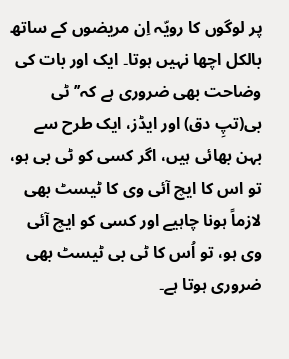پر لوگوں کا رویّہ اِن مریضوں کے ساتھ بالکل اچھا نہیں ہوتا۔ ایک اور بات کی وضاحت بھی ضروری ہے کہ’’ ٹی بی(تپِ دق) اور ایڈز، ایک طرح سے بہن بھائی ہیں، اگر کسی کو ٹی بی ہو، تو اس کا ایچ آئی وی کا ٹیسٹ بھی لازماً ہونا چاہیے اور کسی کو ایچ آئی وی ہو، تو اُس کا ٹی بی ٹیسٹ بھی ضروری ہوتا ہے۔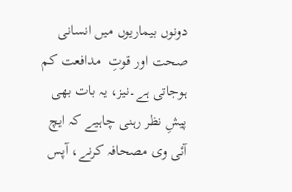دونوں بیماریوں میں انسانی صحت اور قوتِ  مدافعت کم ہوجاتی ہے۔نیز، یہ بات بھی پیشِ نظر رہنی چاہیے کہ ایچ آئی وی مصحافہ کرنے، آپس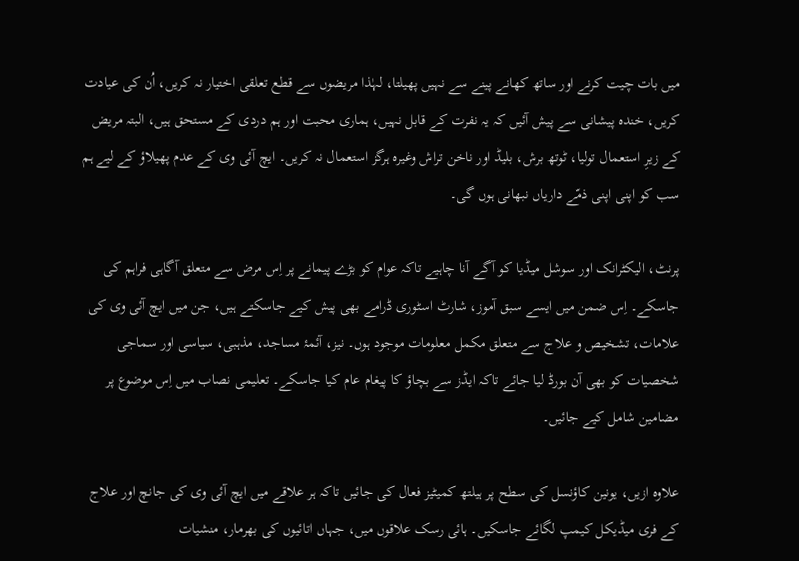میں بات چیت کرنے اور ساتھ کھانے پینے سے نہیں پھیلتا، لہٰذا مریضوں سے قطع تعلقی اختیار نہ کریں، اُن کی عیادت کریں، خندہ پیشانی سے پیش آئیں کہ یہ نفرت کے قابل نہیں، ہماری محبت اور ہم دردی کے مستحق ہیں، البتہ مریض کے زیرِ استعمال تولیا، ٹوتھ برش، بلیڈ اور ناخن تراش وغیرہ ہرگز استعمال نہ کریں۔ ایچ آئی وی کے عدم پھیلاؤ کے لیے ہم سب کو اپنی اپنی ذمّے داریاں نبھانی ہوں گی۔

پرنٹ، الیکٹرانک اور سوشل میڈیا کو آگے آنا چاہیے تاکہ عوام کو بڑے پیمانے پر اِس مرض سے متعلق آگاہی فراہم کی جاسکے۔ اِس ضمن میں ایسے سبق آموز، شارٹ اسٹوری ڈرامے بھی پیش کیے جاسکتے ہیں، جن میں ایچ آئی وی کی علامات، تشخیص و علاج سے متعلق مکمل معلومات موجود ہوں۔ نیز، آئمۂ مساجد، مذہبی، سیاسی اور سماجی شخصیات کو بھی آن بورڈ لیا جائے تاکہ ایڈز سے بچاؤ کا پیغام عام کیا جاسکے۔ تعلیمی نصاب میں اِس موضوع پر مضامین شامل کیے جائیں۔

علاوہ ازیں، یونین کاؤنسل کی سطح پر ہیلتھ کمیٹیز فعال کی جائیں تاکہ ہر علاقے میں ایچ آئی وی کی جانچ اور علاج کے فری میڈیکل کیمپ لگائے جاسکیں۔ ہائی رسک علاقوں میں، جہاں اتائیوں کی بھرمار، منشیات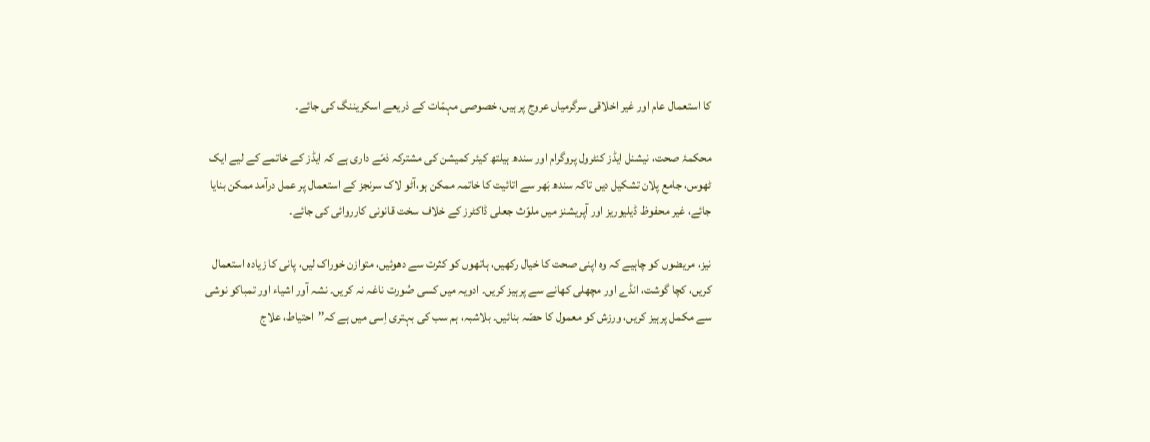کا استعمال عام اور غیر اخلاقی سرگرمیاں عروج پر ہیں، خصوصی مہمّات کے ذریعے اسکریننگ کی جائے۔

محکمۂ صحت، نیشنل ایڈز کنٹرول پروگرام اور سندھ ہیلتھ کیئر کمیشن کی مشترکہ ذمّے داری ہے کہ ایڈز کے خاتمے کے لیے ایک ٹھوس، جامع پلان تشکیل دیں تاکہ سندھ بَھر سے اتائیت کا خاتمہ ممکن ہو،آٹو لاک سرنجز کے استعمال پر عمل درآمد ممکن بنایا جائے، غیر محفوظ ڈیلیوریز اور آپریشنز میں ملوّث جعلی ڈاکٹرز کے خلاف سخت قانونی کارروائی کی جائے۔

نیز، مریضوں کو چاہیے کہ وہ اپنی صحت کا خیال رکھیں، ہاتھوں کو کثرت سے دھوئیں، متوازن خوراک لیں، پانی کا زیادہ استعمال کریں، کچا گوشت، انڈے اور مچھلی کھانے سے پرہیز کریں۔ ادویہ میں کسی صُورت ناغہ نہ کریں۔ نشہ آور اشیاء اور تمباکو نوشی سے مکمل پرہیز کریں، ورزش کو معمول کا حصّہ بنائیں۔ بلاشبہ، ہم سب کی بہتری اِسی میں ہے کہ’’احتیاط، علاج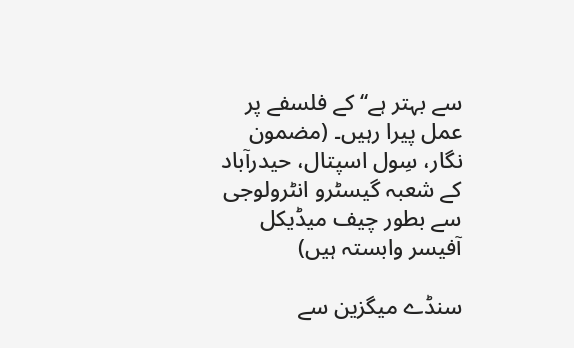سے بہتر ہے‘‘ کے فلسفے پر عمل پیرا رہیں۔ (مضمون نگار، سِول اسپتال، حیدرآباد کے شعبہ گیسٹرو انٹرولوجی سے بطور چیف میڈیکل آفیسر وابستہ ہیں)

سنڈے میگزین سے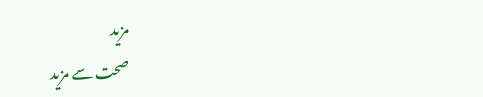مزید
صحت سے مزید